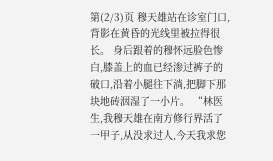第(2/3)页 穆天雄站在诊室门口,背影在黄昏的光线里被拉得很长。 身后跟着的穆怀远脸色惨白,膝盖上的血已经渗过裤子的破口,沿着小腿往下淌,把脚下那块地砖洇湿了一小片。 “林医生,我穆天雄在南方修行界活了一甲子,从没求过人,今天我求您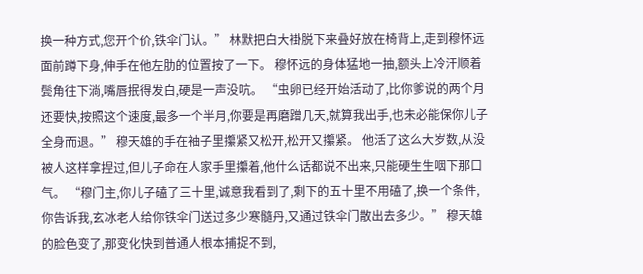换一种方式,您开个价,铁伞门认。” 林默把白大褂脱下来叠好放在椅背上,走到穆怀远面前蹲下身,伸手在他左肋的位置按了一下。 穆怀远的身体猛地一抽,额头上冷汗顺着鬓角往下淌,嘴唇抿得发白,硬是一声没吭。 “虫卵已经开始活动了,比你爹说的两个月还要快,按照这个速度,最多一个半月,你要是再磨蹭几天,就算我出手,也未必能保你儿子全身而退。” 穆天雄的手在袖子里攥紧又松开,松开又攥紧。 他活了这么大岁数,从没被人这样拿捏过,但儿子命在人家手里攥着,他什么话都说不出来,只能硬生生咽下那口气。 “穆门主,你儿子磕了三十里,诚意我看到了,剩下的五十里不用磕了,换一个条件,你告诉我,玄冰老人给你铁伞门送过多少寒髓丹,又通过铁伞门散出去多少。” 穆天雄的脸色变了,那变化快到普通人根本捕捉不到,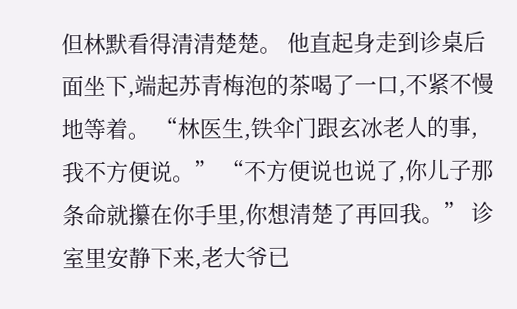但林默看得清清楚楚。 他直起身走到诊桌后面坐下,端起苏青梅泡的茶喝了一口,不紧不慢地等着。 “林医生,铁伞门跟玄冰老人的事,我不方便说。” “不方便说也说了,你儿子那条命就攥在你手里,你想清楚了再回我。” 诊室里安静下来,老大爷已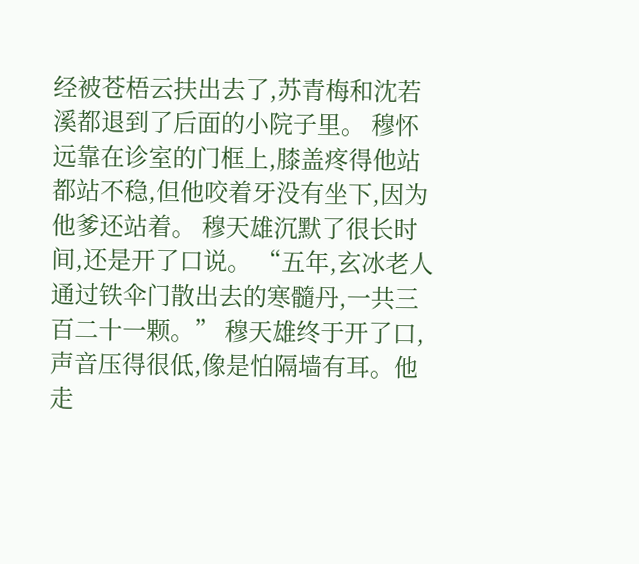经被苍梧云扶出去了,苏青梅和沈若溪都退到了后面的小院子里。 穆怀远靠在诊室的门框上,膝盖疼得他站都站不稳,但他咬着牙没有坐下,因为他爹还站着。 穆天雄沉默了很长时间,还是开了口说。 “五年,玄冰老人通过铁伞门散出去的寒髓丹,一共三百二十一颗。” 穆天雄终于开了口,声音压得很低,像是怕隔墙有耳。他走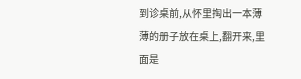到诊桌前,从怀里掏出一本薄薄的册子放在桌上,翻开来,里面是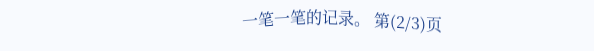一笔一笔的记录。 第(2/3)页